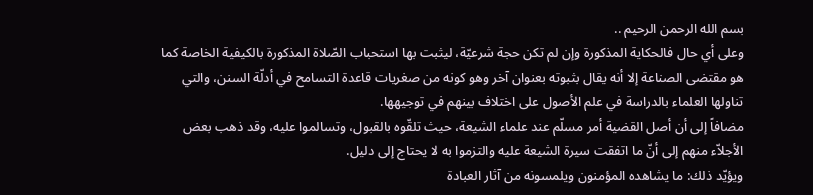بسم الله الرحمن الرحيم ..
وعلى أي حال فالحكاية المذكورة وإن لم تكن حجة شرعيّة، ليثبت بها استحباب الصّلاة المذكورة بالكيفية الخاصة كما هو مقتضى الصناعة إلا أنه يقال بثبوته بعنوان آخر وهو كونه من صغريات قاعدة التسامح في أدلّة السنن، والتي تناولها العلماء بالدراسة في علم الأصول على اختلاف بينهم في توجيهها.
مضافاً إلى أن أصل القضية أمر مسلّم عند علماء الشيعة، حيث تلقّوه بالقبول، وتسالموا عليه، وقد ذهب بعض الأجلاّء منهم إلى أنّ ما اتفقت سيرة الشيعة عليه والتزموا به لا يحتاج إلى دليل.
ويؤيّد ذلك: ما يشاهده المؤمنون ويلمسونه من آثار العبادة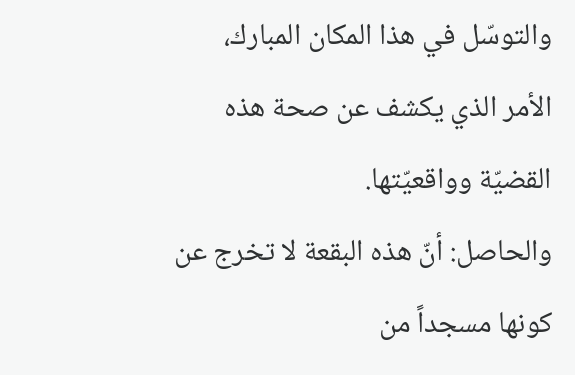والتوسّل في هذا المكان المبارك، الأمر الذي يكشف عن صحة هذه القضيّة وواقعيّتها.
والحاصل: أنّ هذه البقعة لا تخرج عن كونها مسجداً من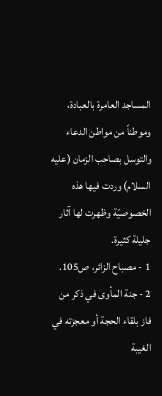المساجد العامرة بالعبادة، وموطناً من مواطن الدعاء والتوسل بصاحب الزمان (عليه السلام) وردت فيها هذه الخصوصيّة وظهرت لها آثار جليلة كثيرة.
1 - مصباح الزائر، ص105.
2 - جنة المأوى في ذكر من فاز بلقاء الحجة أو معجزته في الغيبة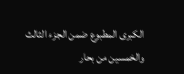الكبرى المطبوع ضمن الجزء الثالث والخمسين من بحار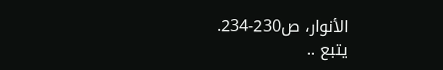الأنوار، ص230-234.
يتبع ..